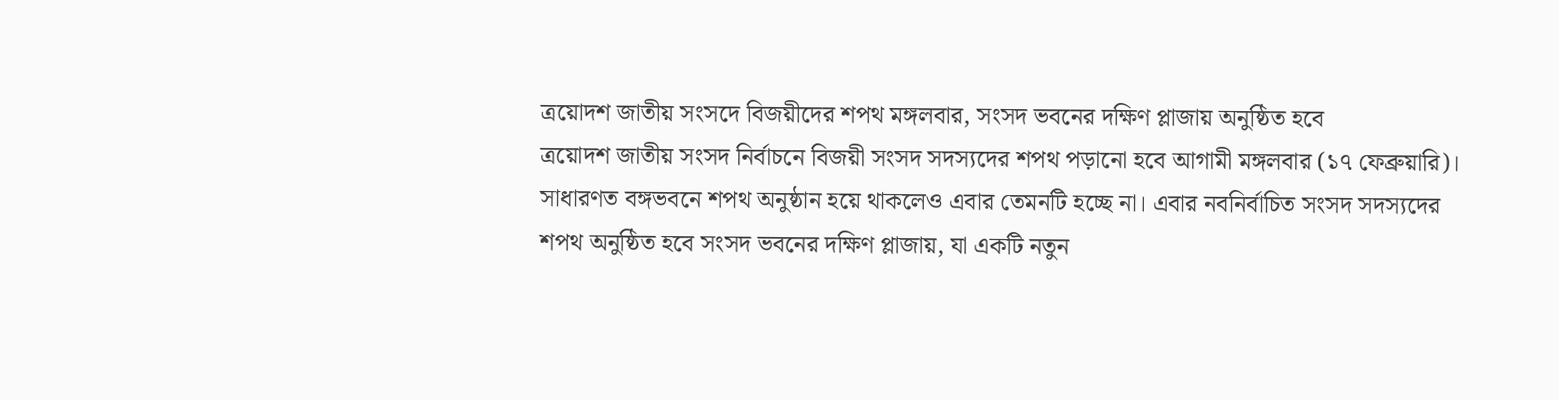ত্রয়োদশ জাতীয় সংসদে বিজয়ীদের শপথ মঙ্গলবার, সংসদ ভবনের দক্ষিণ প্লাজায় অনুষ্ঠিত হবে
ত্রয়োদশ জাতীয় সংসদ নির্বাচনে বিজয়ী সংসদ সদস্যদের শপথ পড়ানো হবে আগামী মঙ্গলবার (১৭ ফেব্রুয়ারি)। সাধারণত বঙ্গভবনে শপথ অনুষ্ঠান হয়ে থাকলেও এবার তেমনটি হচ্ছে না। এবার নবনির্বাচিত সংসদ সদস্যদের শপথ অনুষ্ঠিত হবে সংসদ ভবনের দক্ষিণ প্লাজায়, যা একটি নতুন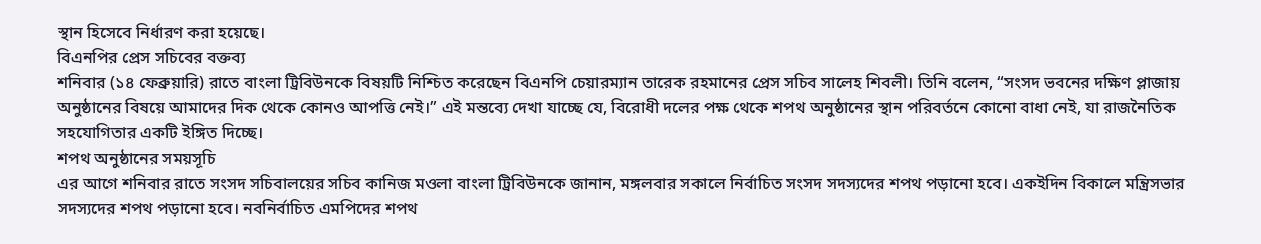স্থান হিসেবে নির্ধারণ করা হয়েছে।
বিএনপির প্রেস সচিবের বক্তব্য
শনিবার (১৪ ফেব্রুয়ারি) রাতে বাংলা ট্রিবিউনকে বিষয়টি নিশ্চিত করেছেন বিএনপি চেয়ারম্যান তারেক রহমানের প্রেস সচিব সালেহ শিবলী। তিনি বলেন, “সংসদ ভবনের দক্ষিণ প্লাজায় অনুষ্ঠানের বিষয়ে আমাদের দিক থেকে কোনও আপত্তি নেই।” এই মন্তব্যে দেখা যাচ্ছে যে, বিরোধী দলের পক্ষ থেকে শপথ অনুষ্ঠানের স্থান পরিবর্তনে কোনো বাধা নেই, যা রাজনৈতিক সহযোগিতার একটি ইঙ্গিত দিচ্ছে।
শপথ অনুষ্ঠানের সময়সূচি
এর আগে শনিবার রাতে সংসদ সচিবালয়ের সচিব কানিজ মওলা বাংলা ট্রিবিউনকে জানান, মঙ্গলবার সকালে নির্বাচিত সংসদ সদস্যদের শপথ পড়ানো হবে। একইদিন বিকালে মন্ত্রিসভার সদস্যদের শপথ পড়ানো হবে। নবনির্বাচিত এমপিদের শপথ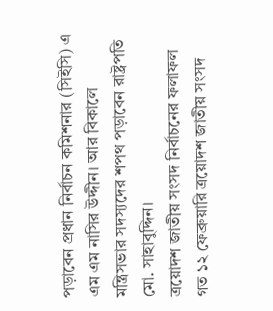পড়াবেন প্রধান নির্বাচন কমিশনার (সিইসি) এ এম এম নাসির উদ্দীন। আর বিকালে মন্ত্রিসভার সদস্যদের শপথ পড়াবেন রাষ্ট্রপতি মো. সাহাবুদ্দিন।
ত্রয়োদশ জাতীয় সংসদ নির্বাচনের ফলাফল
গত ১২ ফেব্রুয়ারি ত্রয়োদশ জাতীয় সংসদ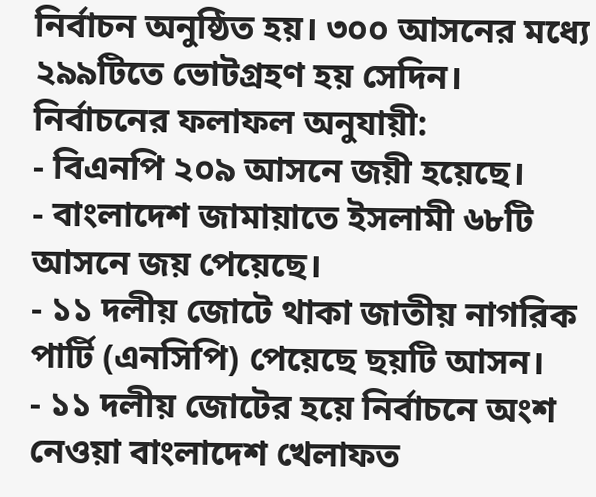নির্বাচন অনুষ্ঠিত হয়। ৩০০ আসনের মধ্যে ২৯৯টিতে ভোটগ্রহণ হয় সেদিন। নির্বাচনের ফলাফল অনুযায়ী:
- বিএনপি ২০৯ আসনে জয়ী হয়েছে।
- বাংলাদেশ জামায়াতে ইসলামী ৬৮টি আসনে জয় পেয়েছে।
- ১১ দলীয় জোটে থাকা জাতীয় নাগরিক পার্টি (এনসিপি) পেয়েছে ছয়টি আসন।
- ১১ দলীয় জোটের হয়ে নির্বাচনে অংশ নেওয়া বাংলাদেশ খেলাফত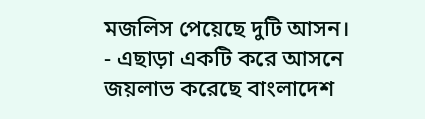মজলিস পেয়েছে দুটি আসন।
- এছাড়া একটি করে আসনে জয়লাভ করেছে বাংলাদেশ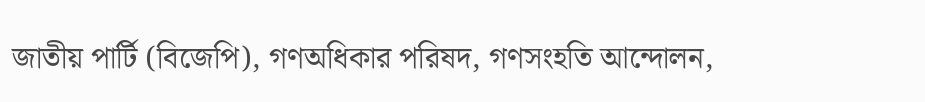জাতীয় পার্টি (বিজেপি), গণঅধিকার পরিষদ, গণসংহতি আন্দোলন,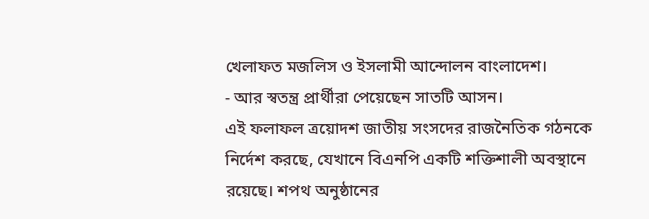খেলাফত মজলিস ও ইসলামী আন্দোলন বাংলাদেশ।
- আর স্বতন্ত্র প্রার্থীরা পেয়েছেন সাতটি আসন।
এই ফলাফল ত্রয়োদশ জাতীয় সংসদের রাজনৈতিক গঠনকে নির্দেশ করছে, যেখানে বিএনপি একটি শক্তিশালী অবস্থানে রয়েছে। শপথ অনুষ্ঠানের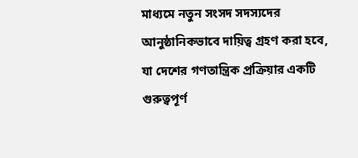মাধ্যমে নতুন সংসদ সদস্যদের আনুষ্ঠানিকভাবে দায়িত্ব গ্রহণ করা হবে, যা দেশের গণতান্ত্রিক প্রক্রিয়ার একটি গুরুত্বপূর্ণ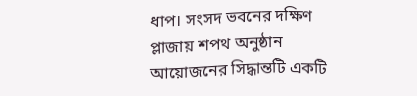ধাপ। সংসদ ভবনের দক্ষিণ প্লাজায় শপথ অনুষ্ঠান আয়োজনের সিদ্ধান্তটি একটি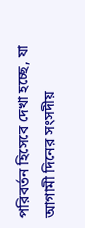পরিবর্তন হিসেবে দেখা হচ্ছে, যা আগামী দিনের সংসদীয়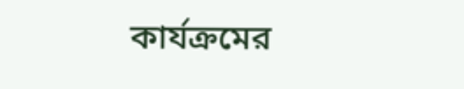কার্যক্রমের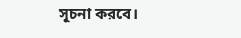সূচনা করবে।